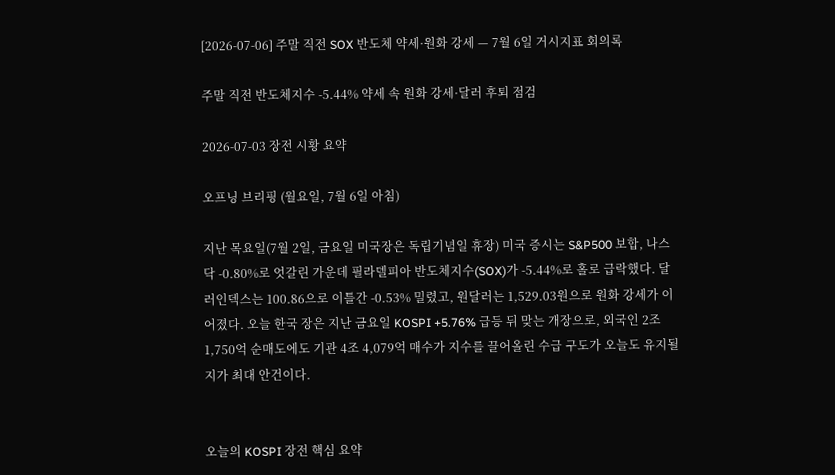[2026-07-06] 주말 직전 SOX 반도체 약세·원화 강세 — 7월 6일 거시지표 회의록

주말 직전 반도체지수 -5.44% 약세 속 원화 강세·달러 후퇴 점검

2026-07-03 장전 시황 요약

오프닝 브리핑 (월요일, 7월 6일 아침)

지난 목요일(7월 2일, 금요일 미국장은 독립기념일 휴장) 미국 증시는 S&P500 보합, 나스닥 -0.80%로 엇갈린 가운데 필라델피아 반도체지수(SOX)가 -5.44%로 홀로 급락했다. 달러인덱스는 100.86으로 이틀간 -0.53% 밀렸고, 원달러는 1,529.03원으로 원화 강세가 이어졌다. 오늘 한국 장은 지난 금요일 KOSPI +5.76% 급등 뒤 맞는 개장으로, 외국인 2조 1,750억 순매도에도 기관 4조 4,079억 매수가 지수를 끌어올린 수급 구도가 오늘도 유지될지가 최대 안건이다.


오늘의 KOSPI 장전 핵심 요약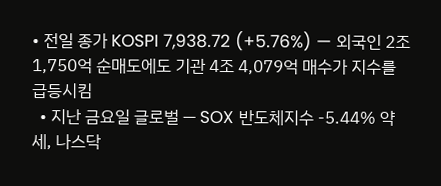• 전일 종가 KOSPI 7,938.72 (+5.76%) — 외국인 2조 1,750억 순매도에도 기관 4조 4,079억 매수가 지수를 급등시킴
  • 지난 금요일 글로벌 — SOX 반도체지수 -5.44% 약세, 나스닥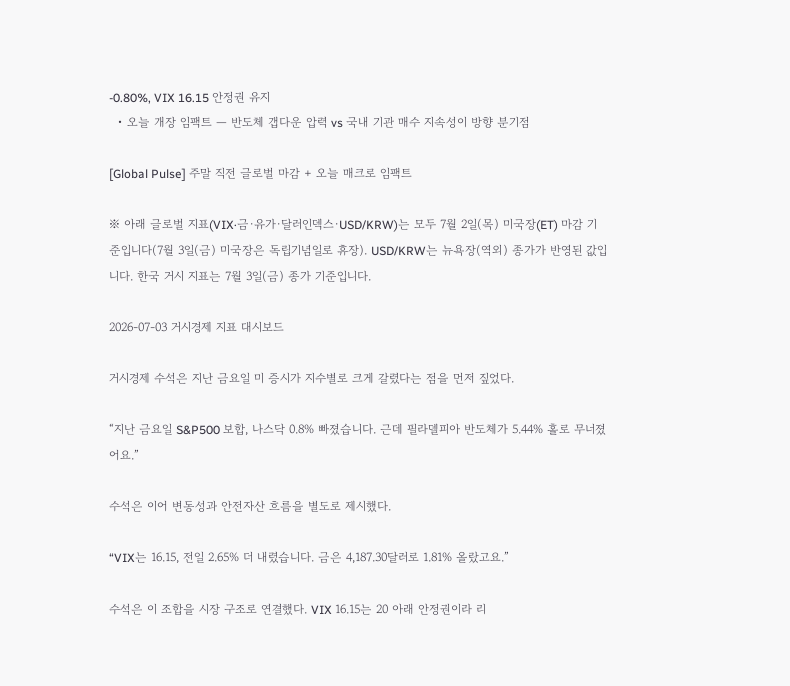-0.80%, VIX 16.15 안정권 유지
  • 오늘 개장 임팩트 — 반도체 갭다운 압력 vs 국내 기관 매수 지속성이 방향 분기점

[Global Pulse] 주말 직전 글로벌 마감 + 오늘 매크로 임팩트

※ 아래 글로벌 지표(VIX·금·유가·달러인덱스·USD/KRW)는 모두 7월 2일(목) 미국장(ET) 마감 기준입니다(7월 3일(금) 미국장은 독립기념일로 휴장). USD/KRW는 뉴욕장(역외) 종가가 반영된 값입니다. 한국 거시 지표는 7월 3일(금) 종가 기준입니다.

2026-07-03 거시경제 지표 대시보드

거시경제 수석은 지난 금요일 미 증시가 지수별로 크게 갈렸다는 점을 먼저 짚었다.

“지난 금요일 S&P500 보합, 나스닥 0.8% 빠졌습니다. 근데 필라델피아 반도체가 5.44% 홀로 무너졌어요.”

수석은 이어 변동성과 안전자산 흐름을 별도로 제시했다.

“VIX는 16.15, 전일 2.65% 더 내렸습니다. 금은 4,187.30달러로 1.81% 올랐고요.”

수석은 이 조합을 시장 구조로 연결했다. VIX 16.15는 20 아래 안정권이라 리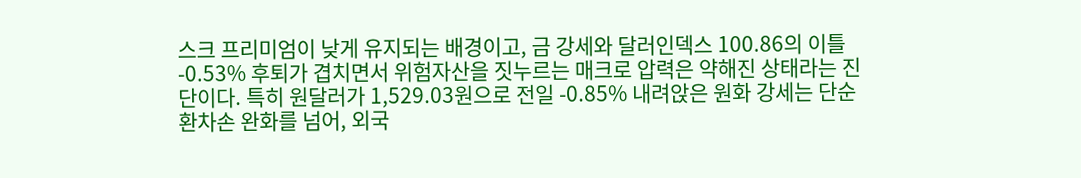스크 프리미엄이 낮게 유지되는 배경이고, 금 강세와 달러인덱스 100.86의 이틀 -0.53% 후퇴가 겹치면서 위험자산을 짓누르는 매크로 압력은 약해진 상태라는 진단이다. 특히 원달러가 1,529.03원으로 전일 -0.85% 내려앉은 원화 강세는 단순 환차손 완화를 넘어, 외국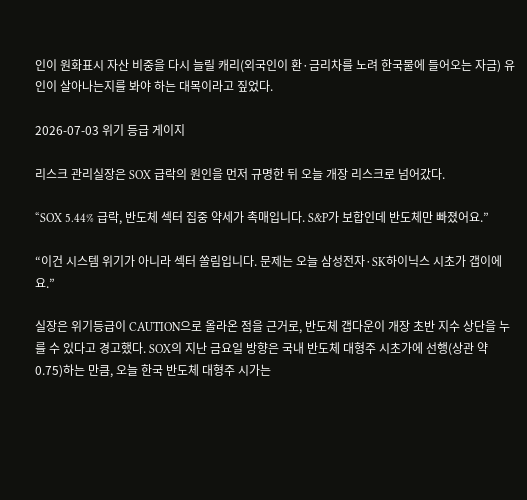인이 원화표시 자산 비중을 다시 늘릴 캐리(외국인이 환·금리차를 노려 한국물에 들어오는 자금) 유인이 살아나는지를 봐야 하는 대목이라고 짚었다.

2026-07-03 위기 등급 게이지

리스크 관리실장은 SOX 급락의 원인을 먼저 규명한 뒤 오늘 개장 리스크로 넘어갔다.

“SOX 5.44% 급락, 반도체 섹터 집중 약세가 촉매입니다. S&P가 보합인데 반도체만 빠졌어요.”

“이건 시스템 위기가 아니라 섹터 쏠림입니다. 문제는 오늘 삼성전자·SK하이닉스 시초가 갭이에요.”

실장은 위기등급이 CAUTION으로 올라온 점을 근거로, 반도체 갭다운이 개장 초반 지수 상단을 누를 수 있다고 경고했다. SOX의 지난 금요일 방향은 국내 반도체 대형주 시초가에 선행(상관 약 0.75)하는 만큼, 오늘 한국 반도체 대형주 시가는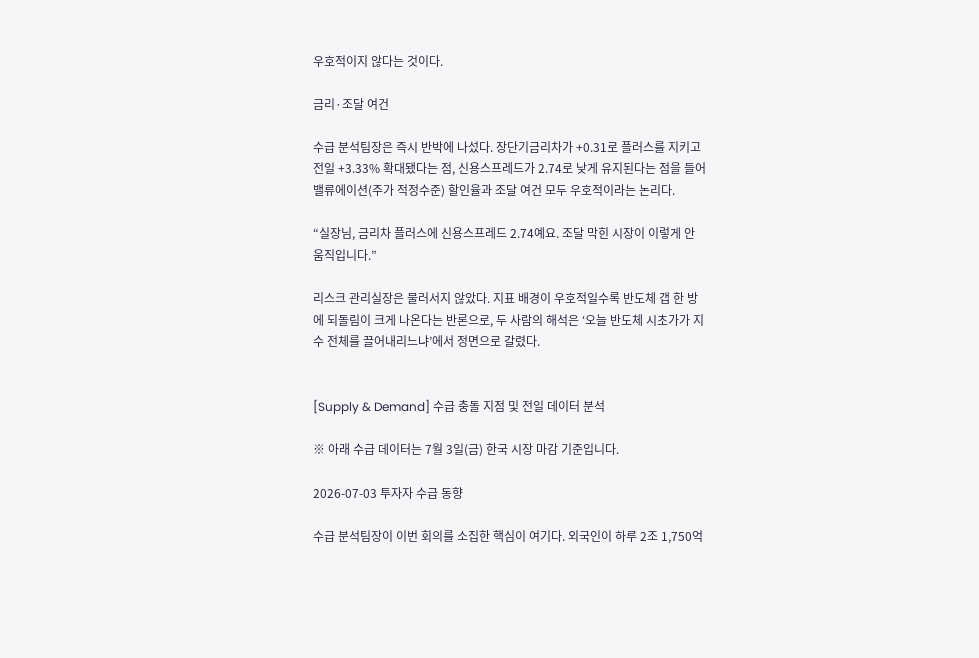우호적이지 않다는 것이다.

금리·조달 여건

수급 분석팀장은 즉시 반박에 나섰다. 장단기금리차가 +0.31로 플러스를 지키고 전일 +3.33% 확대됐다는 점, 신용스프레드가 2.74로 낮게 유지된다는 점을 들어 밸류에이션(주가 적정수준) 할인율과 조달 여건 모두 우호적이라는 논리다.

“실장님, 금리차 플러스에 신용스프레드 2.74예요. 조달 막힌 시장이 이렇게 안 움직입니다.”

리스크 관리실장은 물러서지 않았다. 지표 배경이 우호적일수록 반도체 갭 한 방에 되돌림이 크게 나온다는 반론으로, 두 사람의 해석은 ‘오늘 반도체 시초가가 지수 전체를 끌어내리느냐’에서 정면으로 갈렸다.


[Supply & Demand] 수급 충돌 지점 및 전일 데이터 분석

※ 아래 수급 데이터는 7월 3일(금) 한국 시장 마감 기준입니다.

2026-07-03 투자자 수급 동향

수급 분석팀장이 이번 회의를 소집한 핵심이 여기다. 외국인이 하루 2조 1,750억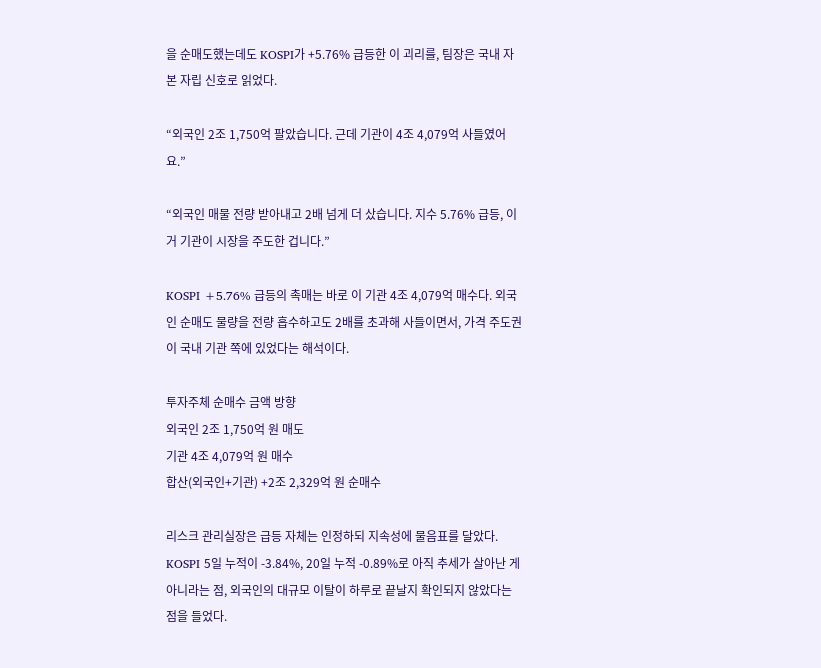을 순매도했는데도 KOSPI가 +5.76% 급등한 이 괴리를, 팀장은 국내 자본 자립 신호로 읽었다.

“외국인 2조 1,750억 팔았습니다. 근데 기관이 4조 4,079억 사들였어요.”

“외국인 매물 전량 받아내고 2배 넘게 더 샀습니다. 지수 5.76% 급등, 이거 기관이 시장을 주도한 겁니다.”

KOSPI +5.76% 급등의 촉매는 바로 이 기관 4조 4,079억 매수다. 외국인 순매도 물량을 전량 흡수하고도 2배를 초과해 사들이면서, 가격 주도권이 국내 기관 쪽에 있었다는 해석이다.

투자주체 순매수 금액 방향
외국인 2조 1,750억 원 매도
기관 4조 4,079억 원 매수
합산(외국인+기관) +2조 2,329억 원 순매수

리스크 관리실장은 급등 자체는 인정하되 지속성에 물음표를 달았다. KOSPI 5일 누적이 -3.84%, 20일 누적 -0.89%로 아직 추세가 살아난 게 아니라는 점, 외국인의 대규모 이탈이 하루로 끝날지 확인되지 않았다는 점을 들었다.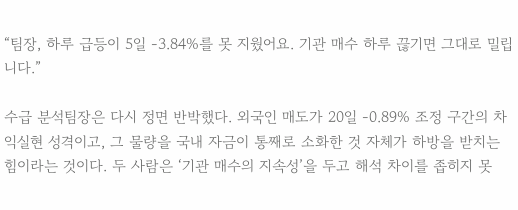“팀장, 하루 급등이 5일 -3.84%를 못 지웠어요. 기관 매수 하루 끊기면 그대로 밀립니다.”

수급 분석팀장은 다시 정면 반박했다. 외국인 매도가 20일 -0.89% 조정 구간의 차익실현 성격이고, 그 물량을 국내 자금이 통째로 소화한 것 자체가 하방을 받치는 힘이라는 것이다. 두 사람은 ‘기관 매수의 지속성’을 두고 해석 차이를 좁히지 못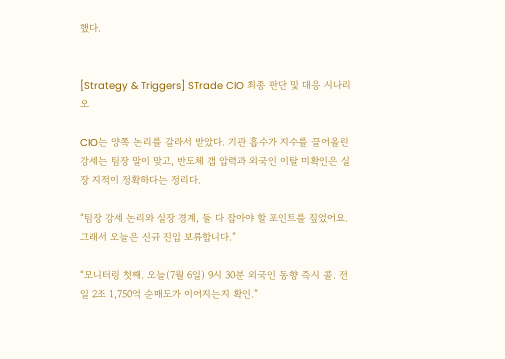했다.


[Strategy & Triggers] STrade CIO 최종 판단 및 대응 시나리오

CIO는 양쪽 논리를 갈라서 받았다. 기관 흡수가 지수를 끌어올린 강세는 팀장 말이 맞고, 반도체 갭 압력과 외국인 이탈 미확인은 실장 지적이 정확하다는 정리다.

“팀장 강세 논리와 실장 경계, 둘 다 잡아야 할 포인트를 짚었어요. 그래서 오늘은 신규 진입 보류합니다.”

“모니터링 첫째. 오늘(7월 6일) 9시 30분 외국인 동향 즉시 콜. 전일 2조 1,750억 순매도가 이어지는지 확인.”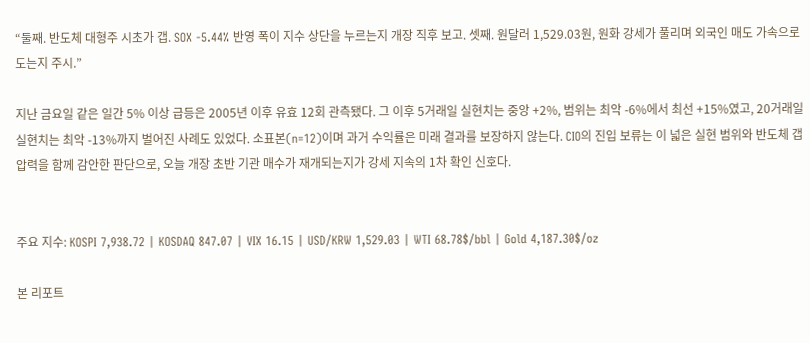“둘째. 반도체 대형주 시초가 갭. SOX -5.44% 반영 폭이 지수 상단을 누르는지 개장 직후 보고. 셋째. 원달러 1,529.03원, 원화 강세가 풀리며 외국인 매도 가속으로 도는지 주시.”

지난 금요일 같은 일간 5% 이상 급등은 2005년 이후 유효 12회 관측됐다. 그 이후 5거래일 실현치는 중앙 +2%, 범위는 최악 -6%에서 최선 +15%였고, 20거래일 실현치는 최악 -13%까지 벌어진 사례도 있었다. 소표본(n=12)이며 과거 수익률은 미래 결과를 보장하지 않는다. CIO의 진입 보류는 이 넓은 실현 범위와 반도체 갭 압력을 함께 감안한 판단으로, 오늘 개장 초반 기관 매수가 재개되는지가 강세 지속의 1차 확인 신호다.


주요 지수: KOSPI 7,938.72 | KOSDAQ 847.07 | VIX 16.15 | USD/KRW 1,529.03 | WTI 68.78$/bbl | Gold 4,187.30$/oz

본 리포트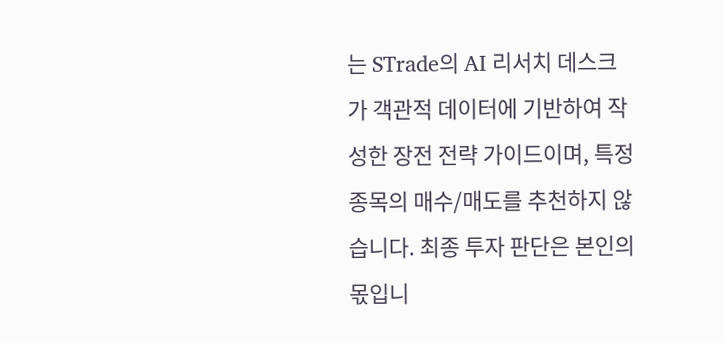는 STrade의 AI 리서치 데스크가 객관적 데이터에 기반하여 작성한 장전 전략 가이드이며, 특정 종목의 매수/매도를 추천하지 않습니다. 최종 투자 판단은 본인의 몫입니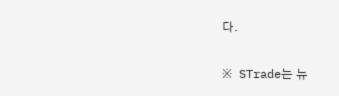다.

※ STrade는 뉴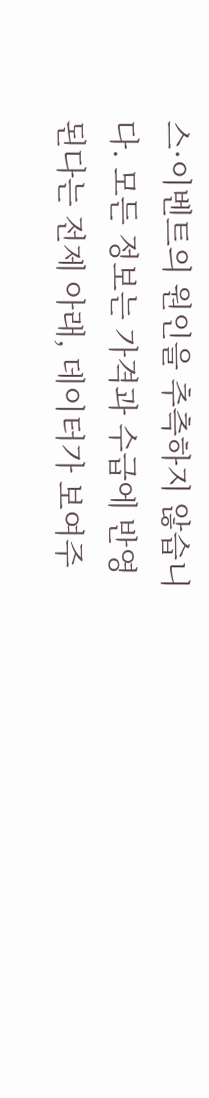스·이벤트의 원인을 추측하지 않습니다. 모든 정보는 가격과 수급에 반영된다는 전제 아래, 데이터가 보여주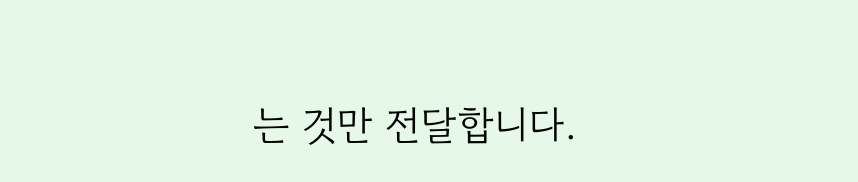는 것만 전달합니다.